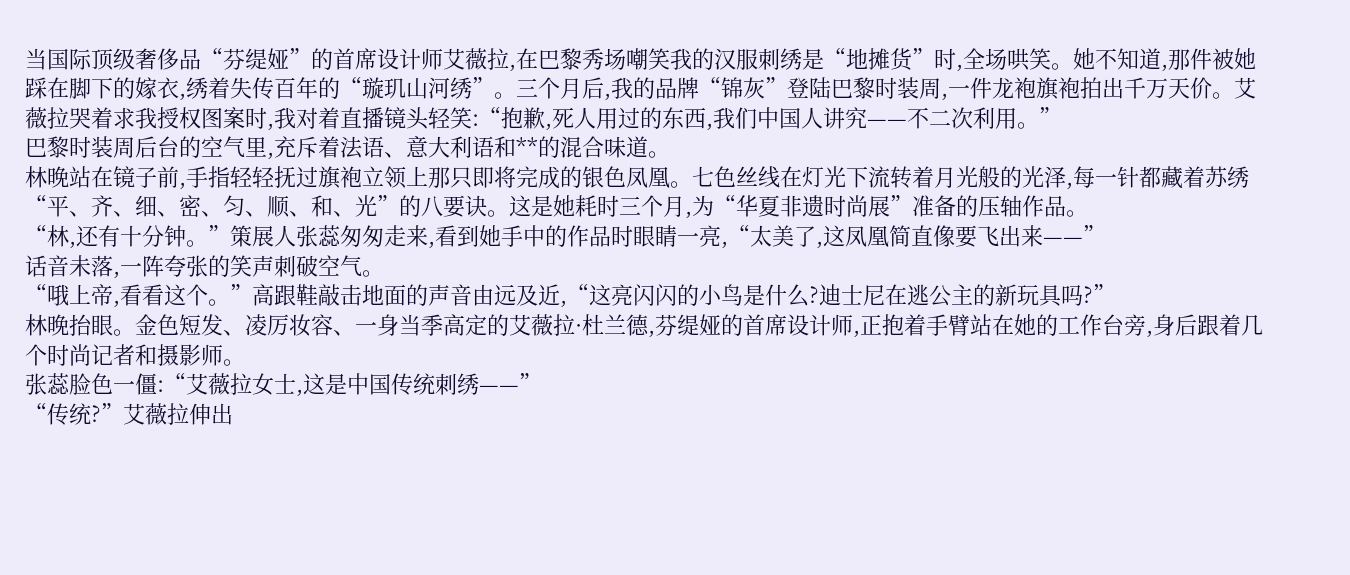当国际顶级奢侈品“芬缇娅”的首席设计师艾薇拉,在巴黎秀场嘲笑我的汉服刺绣是“地摊货”时,全场哄笑。她不知道,那件被她踩在脚下的嫁衣,绣着失传百年的“璇玑山河绣”。三个月后,我的品牌“锦灰”登陆巴黎时装周,一件龙袍旗袍拍出千万天价。艾薇拉哭着求我授权图案时,我对着直播镜头轻笑:“抱歉,死人用过的东西,我们中国人讲究——不二次利用。”
巴黎时装周后台的空气里,充斥着法语、意大利语和**的混合味道。
林晚站在镜子前,手指轻轻抚过旗袍立领上那只即将完成的银色凤凰。七色丝线在灯光下流转着月光般的光泽,每一针都藏着苏绣“平、齐、细、密、匀、顺、和、光”的八要诀。这是她耗时三个月,为“华夏非遗时尚展”准备的压轴作品。
“林,还有十分钟。”策展人张蕊匆匆走来,看到她手中的作品时眼睛一亮,“太美了,这凤凰简直像要飞出来——”
话音未落,一阵夸张的笑声刺破空气。
“哦上帝,看看这个。”高跟鞋敲击地面的声音由远及近,“这亮闪闪的小鸟是什么?迪士尼在逃公主的新玩具吗?”
林晚抬眼。金色短发、凌厉妆容、一身当季高定的艾薇拉·杜兰德,芬缇娅的首席设计师,正抱着手臂站在她的工作台旁,身后跟着几个时尚记者和摄影师。
张蕊脸色一僵:“艾薇拉女士,这是中国传统刺绣——”
“传统?”艾薇拉伸出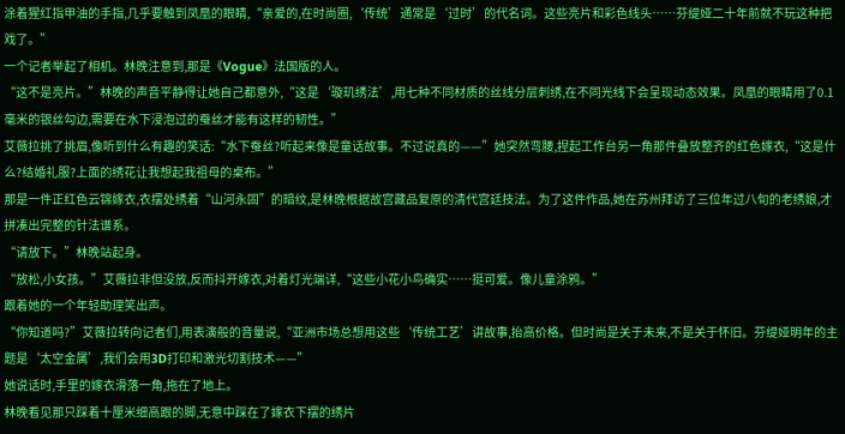涂着猩红指甲油的手指,几乎要触到凤凰的眼睛,“亲爱的,在时尚圈,‘传统’通常是‘过时’的代名词。这些亮片和彩色线头……芬缇娅二十年前就不玩这种把戏了。”
一个记者举起了相机。林晚注意到,那是《Vogue》法国版的人。
“这不是亮片。”林晚的声音平静得让她自己都意外,“这是‘璇玑绣法’,用七种不同材质的丝线分层刺绣,在不同光线下会呈现动态效果。凤凰的眼睛用了0.1毫米的银丝勾边,需要在水下浸泡过的蚕丝才能有这样的韧性。”
艾薇拉挑了挑眉,像听到什么有趣的笑话:“水下蚕丝?听起来像是童话故事。不过说真的——”她突然弯腰,捏起工作台另一角那件叠放整齐的红色嫁衣,“这是什么?结婚礼服?上面的绣花让我想起我祖母的桌布。”
那是一件正红色云锦嫁衣,衣摆处绣着“山河永固”的暗纹,是林晚根据故宫藏品复原的清代宫廷技法。为了这件作品,她在苏州拜访了三位年过八旬的老绣娘,才拼凑出完整的针法谱系。
“请放下。”林晚站起身。
“放松,小女孩。”艾薇拉非但没放,反而抖开嫁衣,对着灯光端详,“这些小花小鸟确实……挺可爱。像儿童涂鸦。”
跟着她的一个年轻助理笑出声。
“你知道吗?”艾薇拉转向记者们,用表演般的音量说,“亚洲市场总想用这些‘传统工艺’讲故事,抬高价格。但时尚是关于未来,不是关于怀旧。芬缇娅明年的主题是‘太空金属’,我们会用3D打印和激光切割技术——”
她说话时,手里的嫁衣滑落一角,拖在了地上。
林晚看见那只踩着十厘米细高跟的脚,无意中踩在了嫁衣下摆的绣片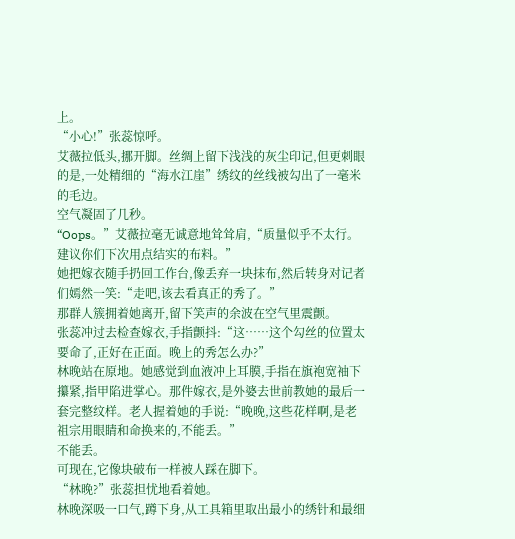上。
“小心!”张蕊惊呼。
艾薇拉低头,挪开脚。丝绸上留下浅浅的灰尘印记,但更刺眼的是,一处精细的“海水江崖”绣纹的丝线被勾出了一毫米的毛边。
空气凝固了几秒。
“Oops。”艾薇拉毫无诚意地耸耸肩,“质量似乎不太行。建议你们下次用点结实的布料。”
她把嫁衣随手扔回工作台,像丢弃一块抹布,然后转身对记者们嫣然一笑:“走吧,该去看真正的秀了。”
那群人簇拥着她离开,留下笑声的余波在空气里震颤。
张蕊冲过去检查嫁衣,手指颤抖:“这……这个勾丝的位置太要命了,正好在正面。晚上的秀怎么办?”
林晚站在原地。她感觉到血液冲上耳膜,手指在旗袍宽袖下攥紧,指甲陷进掌心。那件嫁衣,是外婆去世前教她的最后一套完整纹样。老人握着她的手说:“晚晚,这些花样啊,是老祖宗用眼睛和命换来的,不能丢。”
不能丢。
可现在,它像块破布一样被人踩在脚下。
“林晚?”张蕊担忧地看着她。
林晚深吸一口气,蹲下身,从工具箱里取出最小的绣针和最细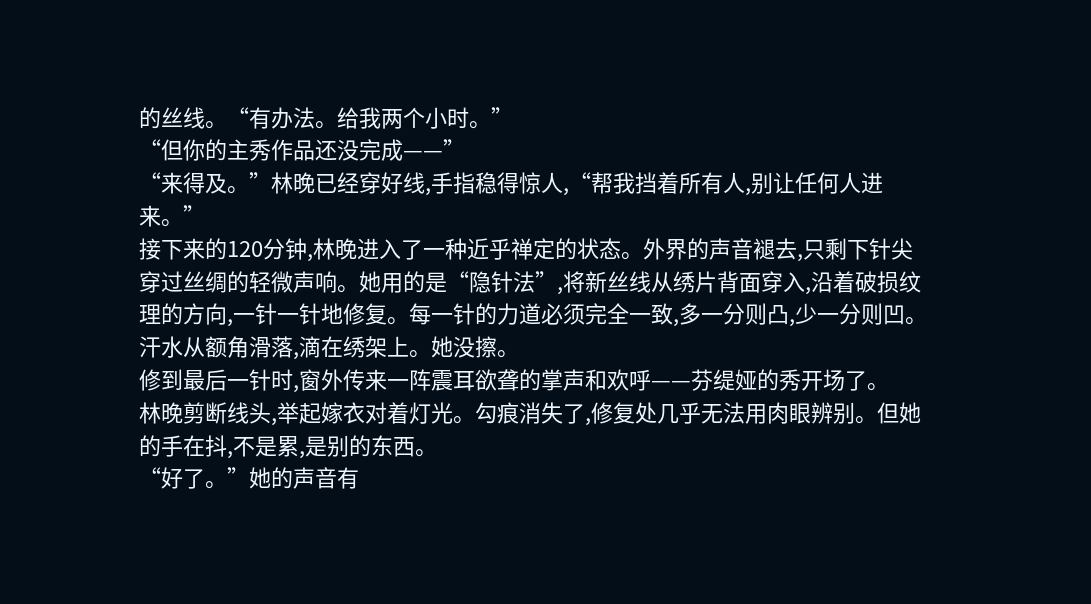的丝线。“有办法。给我两个小时。”
“但你的主秀作品还没完成——”
“来得及。”林晚已经穿好线,手指稳得惊人,“帮我挡着所有人,别让任何人进来。”
接下来的120分钟,林晚进入了一种近乎禅定的状态。外界的声音褪去,只剩下针尖穿过丝绸的轻微声响。她用的是“隐针法”,将新丝线从绣片背面穿入,沿着破损纹理的方向,一针一针地修复。每一针的力道必须完全一致,多一分则凸,少一分则凹。
汗水从额角滑落,滴在绣架上。她没擦。
修到最后一针时,窗外传来一阵震耳欲聋的掌声和欢呼——芬缇娅的秀开场了。
林晚剪断线头,举起嫁衣对着灯光。勾痕消失了,修复处几乎无法用肉眼辨别。但她的手在抖,不是累,是别的东西。
“好了。”她的声音有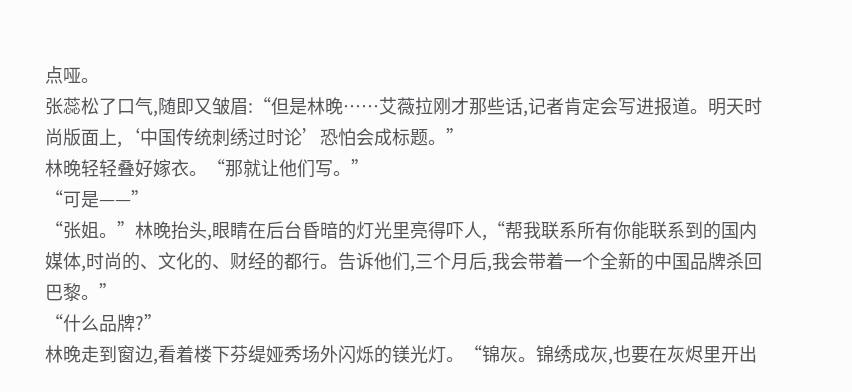点哑。
张蕊松了口气,随即又皱眉:“但是林晚……艾薇拉刚才那些话,记者肯定会写进报道。明天时尚版面上,‘中国传统刺绣过时论’恐怕会成标题。”
林晚轻轻叠好嫁衣。“那就让他们写。”
“可是——”
“张姐。”林晚抬头,眼睛在后台昏暗的灯光里亮得吓人,“帮我联系所有你能联系到的国内媒体,时尚的、文化的、财经的都行。告诉他们,三个月后,我会带着一个全新的中国品牌杀回巴黎。”
“什么品牌?”
林晚走到窗边,看着楼下芬缇娅秀场外闪烁的镁光灯。“锦灰。锦绣成灰,也要在灰烬里开出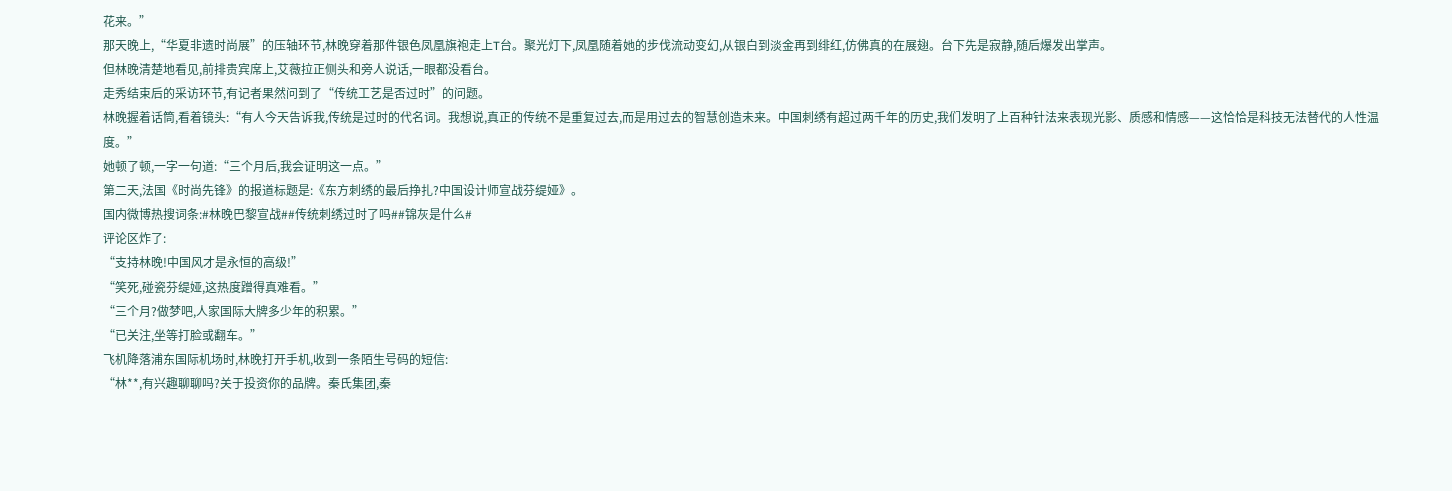花来。”
那天晚上,“华夏非遗时尚展”的压轴环节,林晚穿着那件银色凤凰旗袍走上T台。聚光灯下,凤凰随着她的步伐流动变幻,从银白到淡金再到绯红,仿佛真的在展翅。台下先是寂静,随后爆发出掌声。
但林晚清楚地看见,前排贵宾席上,艾薇拉正侧头和旁人说话,一眼都没看台。
走秀结束后的采访环节,有记者果然问到了“传统工艺是否过时”的问题。
林晚握着话筒,看着镜头:“有人今天告诉我,传统是过时的代名词。我想说,真正的传统不是重复过去,而是用过去的智慧创造未来。中国刺绣有超过两千年的历史,我们发明了上百种针法来表现光影、质感和情感——这恰恰是科技无法替代的人性温度。”
她顿了顿,一字一句道:“三个月后,我会证明这一点。”
第二天,法国《时尚先锋》的报道标题是:《东方刺绣的最后挣扎?中国设计师宣战芬缇娅》。
国内微博热搜词条:#林晚巴黎宣战##传统刺绣过时了吗##锦灰是什么#
评论区炸了:
“支持林晚!中国风才是永恒的高级!”
“笑死,碰瓷芬缇娅,这热度蹭得真难看。”
“三个月?做梦吧,人家国际大牌多少年的积累。”
“已关注,坐等打脸或翻车。”
飞机降落浦东国际机场时,林晚打开手机,收到一条陌生号码的短信:
“林**,有兴趣聊聊吗?关于投资你的品牌。秦氏集团,秦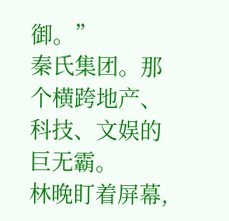御。”
秦氏集团。那个横跨地产、科技、文娱的巨无霸。
林晚盯着屏幕,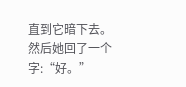直到它暗下去。
然后她回了一个字:“好。”